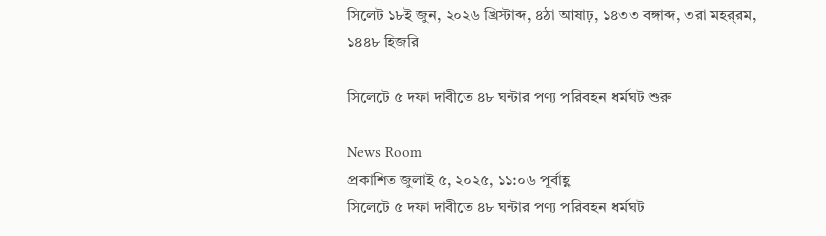সিলেট ১৮ই জুন, ২০২৬ খ্রিস্টাব্দ, ৪ঠা আষাঢ়, ১৪৩৩ বঙ্গাব্দ, ৩রা মহর্‌রম, ১৪৪৮ হিজরি

সিলেটে ৫ দফা দাবীতে ৪৮ ঘন্টার পণ্য পরিবহন ধর্মঘট শুরু

News Room
প্রকাশিত জুলাই ৫, ২০২৫, ১১:০৬ পূর্বাহ্ণ
সিলেটে ৫ দফা দাবীতে ৪৮ ঘন্টার পণ্য পরিবহন ধর্মঘট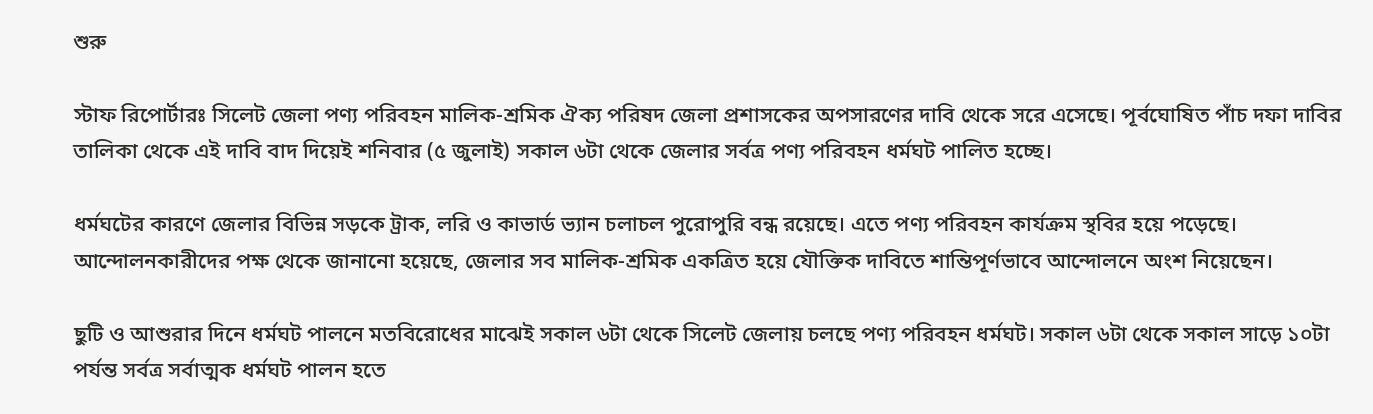শুরু

স্টাফ রিপোর্টারঃ সিলেট জেলা পণ্য পরিবহন মালিক-শ্রমিক ঐক্য পরিষদ জেলা প্রশাসকের অপসারণের দাবি থেকে সরে এসেছে। পূর্বঘোষিত পাঁচ দফা দাবির তালিকা থেকে এই দাবি বাদ দিয়েই শনিবার (৫ জুলাই) সকাল ৬টা থেকে জেলার সর্বত্র পণ্য পরিবহন ধর্মঘট পালিত হচ্ছে।

ধর্মঘটের কারণে জেলার বিভিন্ন সড়কে ট্রাক, লরি ও কাভার্ড ভ্যান চলাচল পুরোপুরি বন্ধ রয়েছে। এতে পণ্য পরিবহন কার্যক্রম স্থবির হয়ে পড়েছে। আন্দোলনকারীদের পক্ষ থেকে জানানো হয়েছে, জেলার সব মালিক-শ্রমিক একত্রিত হয়ে যৌক্তিক দাবিতে শান্তিপূর্ণভাবে আন্দোলনে অংশ নিয়েছেন।

ছুটি ও আশুরার দিনে ধর্মঘট পালনে মতবিরোধের মাঝেই সকাল ৬টা থেকে সিলেট জেলায় চলছে পণ্য পরিবহন ধর্মঘট। সকাল ৬টা থেকে সকাল সাড়ে ১০টা পর্যন্ত সর্বত্র সর্বাত্মক ধর্মঘট পালন হতে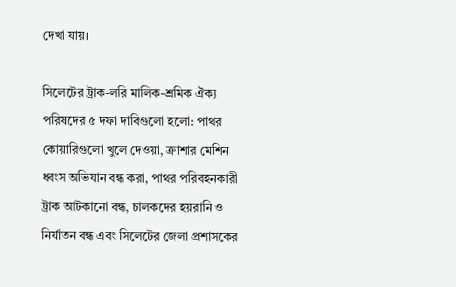দেখা যায়।

সিলেটের ট্রাক-লরি মালিক-শ্রমিক ঐক্য পরিষদের ৫ দফা দাবিগুলো হলো: পাথর কোয়ারিগুলো খুলে দেওয়া, ক্রাশার মেশিন ধ্বংস অভিযান বন্ধ করা, পাথর পরিবহনকারী ট্রাক আটকানো বন্ধ, চালকদের হয়রানি ও নির্যাতন বন্ধ এবং সিলেটের জেলা প্রশাসকের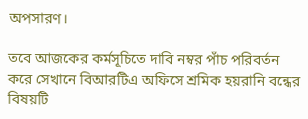অপসারণ।

তবে আজকের কর্মসূচিতে দাবি নম্বর পাঁচ পরিবর্তন করে সেখানে বিআরটিএ অফিসে শ্রমিক হয়রানি বন্ধের বিষয়টি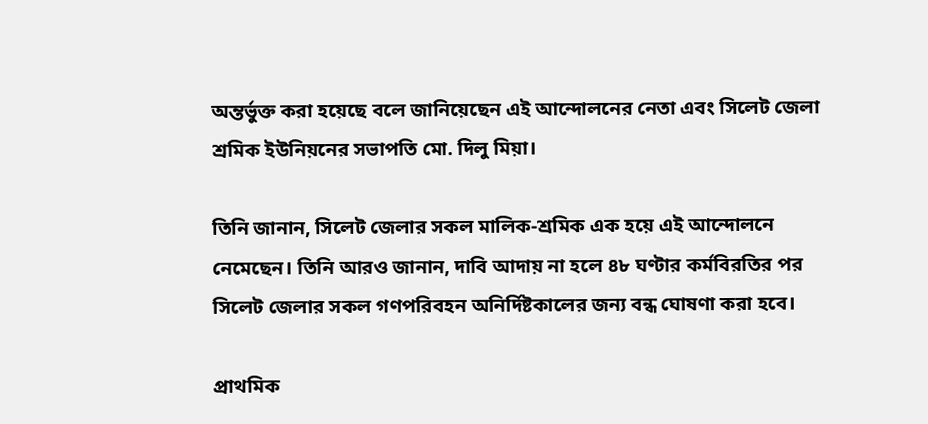অন্তর্ভুক্ত করা হয়েছে বলে জানিয়েছেন এই আন্দোলনের নেতা এবং সিলেট জেলা শ্রমিক ইউনিয়নের সভাপতি মো. দিলু মিয়া।

তিনি জানান, সিলেট জেলার সকল মালিক-শ্রমিক এক হয়ে এই আন্দোলনে নেমেছেন। তিনি আরও জানান, দাবি আদায় না হলে ৪৮ ঘণ্টার কর্মবিরতির পর সিলেট জেলার সকল গণপরিবহন অনির্দিষ্টকালের জন্য বন্ধ ঘোষণা করা হবে।

প্রাথমিক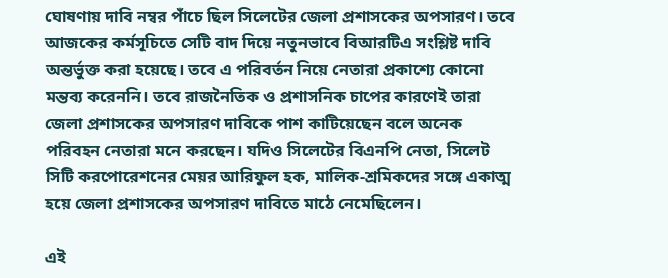ঘোষণায় দাবি নম্বর পাঁচে ছিল সিলেটের জেলা প্রশাসকের অপসারণ। তবে আজকের কর্মসূচিতে সেটি বাদ দিয়ে নতুনভাবে বিআরটিএ সংশ্লিষ্ট দাবি অন্তর্ভুক্ত করা হয়েছে। তবে এ পরিবর্তন নিয়ে নেতারা প্রকাশ্যে কোনো মন্তব্য করেননি। তবে রাজনৈতিক ও প্রশাসনিক চাপের কারণেই তারা জেলা প্রশাসকের অপসারণ দাবিকে পাশ কাটিয়েছেন বলে অনেক পরিবহন নেতারা মনে করছেন। যদিও সিলেটের বিএনপি নেতা, সিলেট সিটি করপোরেশনের মেয়র আরিফুল হক, মালিক-শ্রমিকদের সঙ্গে একাত্ম হয়ে জেলা প্রশাসকের অপসারণ দাবিতে মাঠে নেমেছিলেন।

এই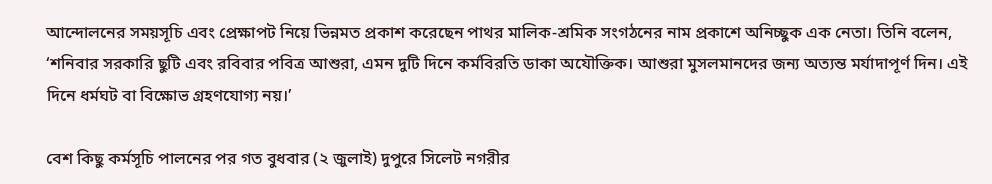আন্দোলনের সময়সূচি এবং প্রেক্ষাপট নিয়ে ভিন্নমত প্রকাশ করেছেন পাথর মালিক-শ্রমিক সংগঠনের নাম প্রকাশে অনিচ্ছুক এক নেতা। তিনি বলেন, ‘শনিবার সরকারি ছুটি এবং রবিবার পবিত্র আশুরা, এমন দুটি দিনে কর্মবিরতি ডাকা অযৌক্তিক। আশুরা মুসলমানদের জন্য অত্যন্ত মর্যাদাপূর্ণ দিন। এই দিনে ধর্মঘট বা বিক্ষোভ গ্রহণযোগ্য নয়।’

বেশ কিছু কর্মসূচি পালনের পর গত বুধবার (২ জুলাই) দুপুরে সিলেট নগরীর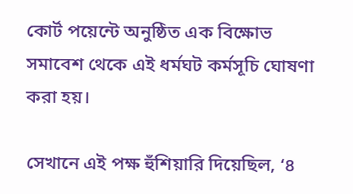কোর্ট পয়েন্টে অনুষ্ঠিত এক বিক্ষোভ সমাবেশ থেকে এই ধর্মঘট কর্মসূচি ঘোষণা করা হয়।

সেখানে এই পক্ষ হুঁশিয়ারি দিয়েছিল, ‘৪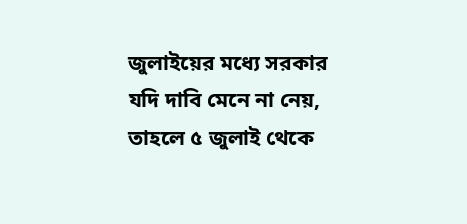জুলাইয়ের মধ্যে সরকার যদি দাবি মেনে না নেয়, তাহলে ৫ জুলাই থেকে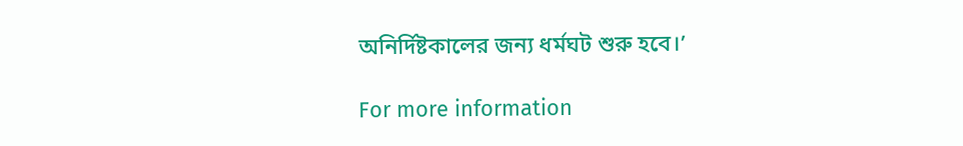অনির্দিষ্টকালের জন্য ধর্মঘট শুরু হবে।’

For more information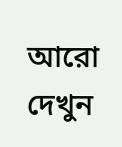আরো দেখুন